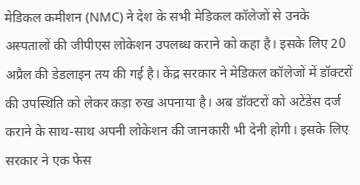मेडिकल कमीशन (NMC) ने देश के सभी मेडिकल कॉलेजों से उनके अस्पतालों की जीपीएस लोकेशन उपलब्ध कराने को कहा है। इसके लिए 20 अप्रैल की डेडलाइन तय की गई है। केंद्र सरकार ने मेडिकल कॉलेजों में डॉक्टरों की उपस्थिति को लेकर कड़ा रुख अपनाया है। अब डॉक्टरों को अटेंडेंस दर्ज कराने के साथ-साथ अपनी लोकेशन की जानकारी भी देनी होगी। इसके लिए सरकार ने एक फेस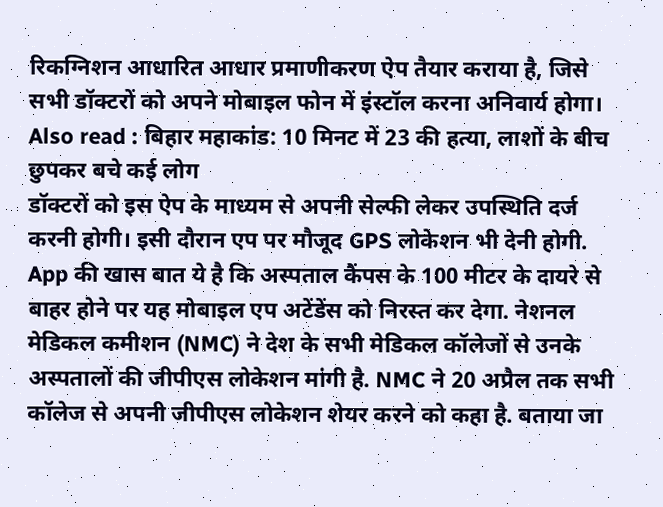रिकग्निशन आधारित आधार प्रमाणीकरण ऐप तैयार कराया है, जिसे सभी डॉक्टरों को अपने मोबाइल फोन में इंस्टॉल करना अनिवार्य होगा।
Also read : बिहार महाकांड: 10 मिनट में 23 की हत्या, लाशों के बीच छुपकर बचे कई लोग
डॉक्टरों को इस ऐप के माध्यम से अपनी सेल्फी लेकर उपस्थिति दर्ज करनी होगी। इसी दौरान एप पर मौजूद GPS लोकेशन भी देनी होगी. App की खास बात ये है कि अस्पताल कैंपस के 100 मीटर के दायरे से बाहर होने पर यह मोबाइल एप अटेंडेंस को निरस्त कर देगा. नेशनल मेडिकल कमीशन (NMC) ने देश के सभी मेडिकल कॉलेजों से उनके अस्पतालों की जीपीएस लोकेशन मांगी है. NMC ने 20 अप्रैल तक सभी कॉलेज से अपनी जीपीएस लोकेशन शेयर करने को कहा है. बताया जा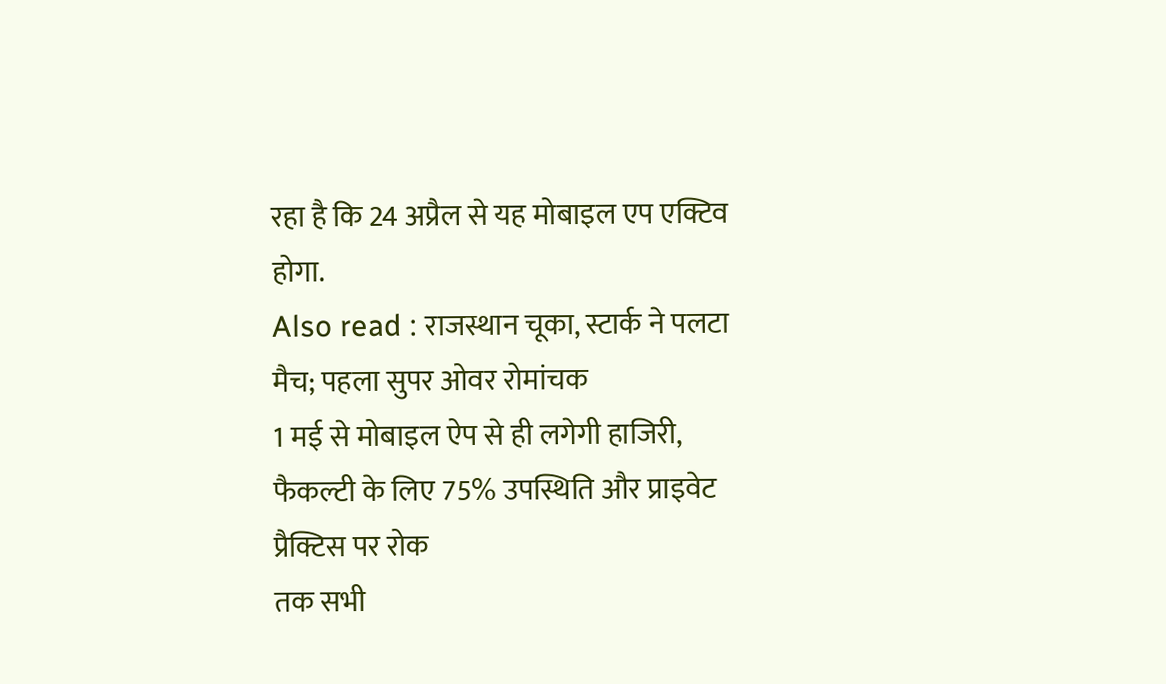रहा है कि 24 अप्रैल से यह मोबाइल एप एक्टिव होगा.
Also read : राजस्थान चूका, स्टार्क ने पलटा मैच; पहला सुपर ओवर रोमांचक
1 मई से मोबाइल ऐप से ही लगेगी हाजिरी, फैकल्टी के लिए 75% उपस्थिति और प्राइवेट प्रैक्टिस पर रोक
तक सभी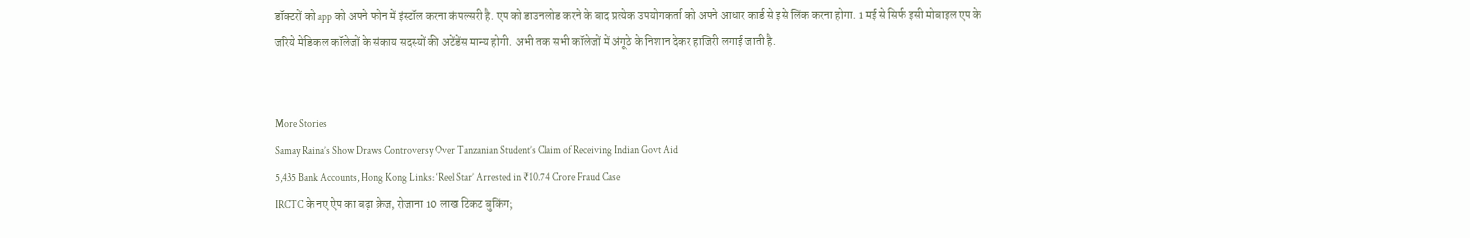डॉक्टरों को app को अपने फोन में इंस्टॉल करना कंपल्सरी है. एप को डाउनलोड करने के बाद प्रत्येक उपयोगकर्ता को अपने आधार कार्ड से इसे लिंक करना होगा. 1 मई से सिर्फ इसी मोबाइल एप के जरिये मेडिकल कॉलेजों के संकाय सदस्यों की अटेंडेंस मान्य होगी. अभी तक सभी कॉलेजों में अंगूठे के निशान देकर हाजिरी लगाई जाती है.


More Stories
Samay Raina’s Show Draws Controversy Over Tanzanian Student’s Claim of Receiving Indian Govt Aid
5,435 Bank Accounts, Hong Kong Links: ‘Reel Star’ Arrested in ₹10.74 Crore Fraud Case
IRCTC के नए ऐप का बढ़ा क्रेज, रोजाना 10 लाख टिकट बुकिंग;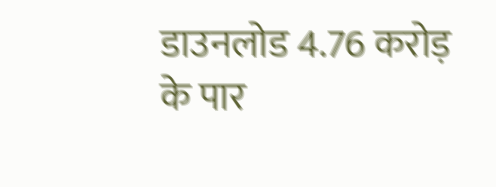डाउनलोड 4.76 करोड़ के पार